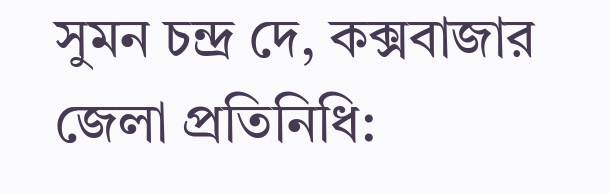সুমন চন্দ্র দে, কক্সবাজার জেলা প্রতিনিধি: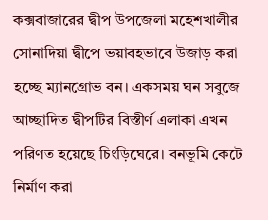কক্সবাজারের দ্বীপ উপজেলা মহেশখালীর সোনাদিয়া দ্বীপে ভয়াবহভাবে উজাড় করা হচ্ছে ম্যানগ্রোভ বন। একসময় ঘন সবুজে আচ্ছাদিত দ্বীপটির বিস্তীর্ণ এলাকা এখন পরিণত হয়েছে চিংড়িঘেরে। বনভূমি কেটে নির্মাণ করা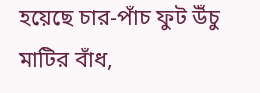হয়েছে চার-পাঁচ ফুট উঁচু মাটির বাঁধ,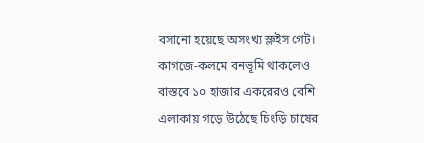বসানো হয়েছে অসংখ্য স্লুইস গেট। কাগজে-কলমে বনভূমি থাকলেও বাস্তবে ১০ হাজার একরেরও বেশি এলাকায় গড়ে উঠেছে চিংড়ি চাষের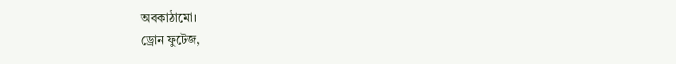অবকাঠামো।
ড্রোন ফুটেজ,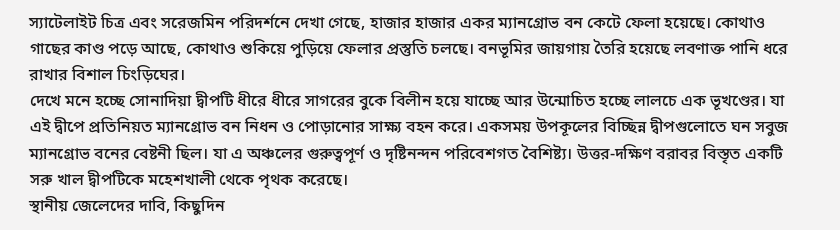স্যাটেলাইট চিত্র এবং সরেজমিন পরিদর্শনে দেখা গেছে, হাজার হাজার একর ম্যানগ্রোভ বন কেটে ফেলা হয়েছে। কোথাও গাছের কাণ্ড পড়ে আছে, কোথাও শুকিয়ে পুড়িয়ে ফেলার প্রস্তুতি চলছে। বনভূমির জায়গায় তৈরি হয়েছে লবণাক্ত পানি ধরে রাখার বিশাল চিংড়িঘের।
দেখে মনে হচ্ছে সোনাদিয়া দ্বীপটি ধীরে ধীরে সাগরের বুকে বিলীন হয়ে যাচ্ছে আর উন্মোচিত হচ্ছে লালচে এক ভূখণ্ডের। যা এই দ্বীপে প্রতিনিয়ত ম্যানগ্রোভ বন নিধন ও পোড়ানোর সাক্ষ্য বহন করে। একসময় উপকূলের বিচ্ছিন্ন দ্বীপগুলোতে ঘন সবুজ ম্যানগ্রোভ বনের বেষ্টনী ছিল। যা এ অঞ্চলের গুরুত্বপূর্ণ ও দৃষ্টিনন্দন পরিবেশগত বৈশিষ্ট্য। উত্তর-দক্ষিণ বরাবর বিস্তৃত একটি সরু খাল দ্বীপটিকে মহেশখালী থেকে পৃথক করেছে।
স্থানীয় জেলেদের দাবি, কিছুদিন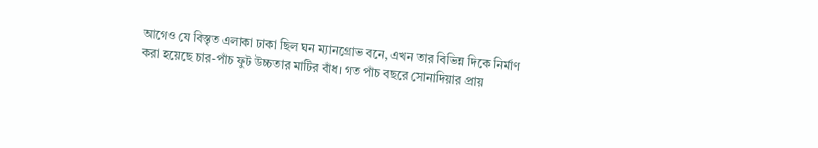আগেও যে বিস্তৃত এলাকা ঢাকা ছিল ঘন ম্যানগ্রোভ বনে, এখন তার বিভিন্ন দিকে নির্মাণ করা হয়েছে চার-পাঁচ ফুট উচ্চতার মাটির বাঁধ। গত পাঁচ বছরে সোনাদিয়ার প্রায়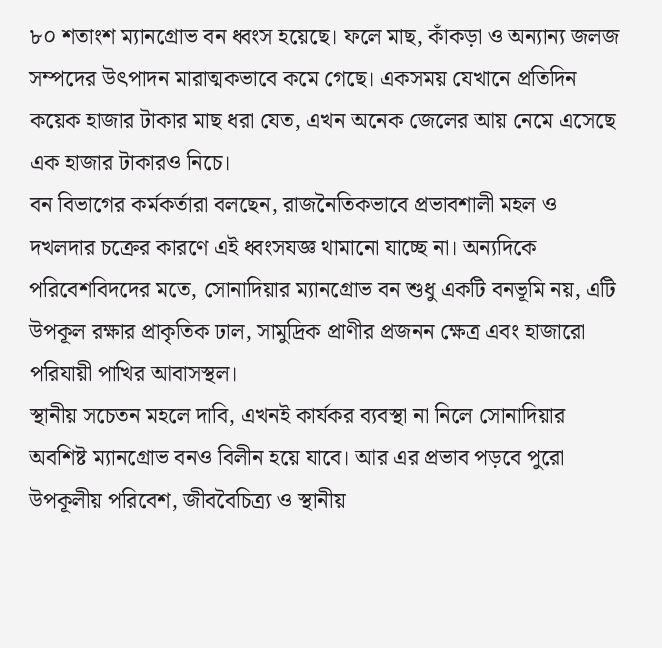৮০ শতাংশ ম্যানগ্রোভ বন ধ্বংস হয়েছে। ফলে মাছ, কাঁকড়া ও অন্যান্য জলজ সম্পদের উৎপাদন মারাত্মকভাবে কমে গেছে। একসময় যেখানে প্রতিদিন কয়েক হাজার টাকার মাছ ধরা যেত, এখন অনেক জেলের আয় নেমে এসেছে এক হাজার টাকারও নিচে।
বন বিভাগের কর্মকর্তারা বলছেন, রাজনৈতিকভাবে প্রভাবশালী মহল ও দখলদার চক্রের কারণে এই ধ্বংসযজ্ঞ থামানো যাচ্ছে না। অন্যদিকে পরিবেশবিদদের মতে, সোনাদিয়ার ম্যানগ্রোভ বন শুধু একটি বনভূমি নয়, এটি উপকূল রক্ষার প্রাকৃতিক ঢাল, সামুদ্রিক প্রাণীর প্রজনন ক্ষেত্র এবং হাজারো পরিযায়ী পাখির আবাসস্থল।
স্থানীয় সচেতন মহলে দাবি, এখনই কার্যকর ব্যবস্থা না নিলে সোনাদিয়ার অবশিষ্ট ম্যানগ্রোভ বনও বিলীন হয়ে যাবে। আর এর প্রভাব পড়বে পুরো উপকূলীয় পরিবেশ, জীববৈচিত্র্য ও স্থানীয়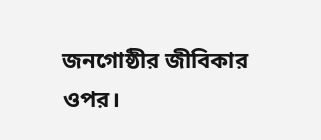জনগোষ্ঠীর জীবিকার ওপর।